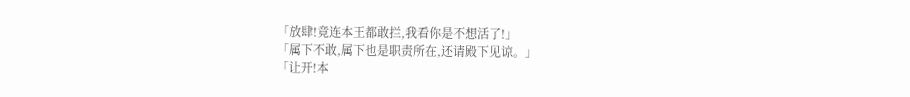「放肆!竟连本王都敢拦,我看你是不想活了!」
「属下不敢,属下也是职责所在,还请殿下见谅。」
「让开!本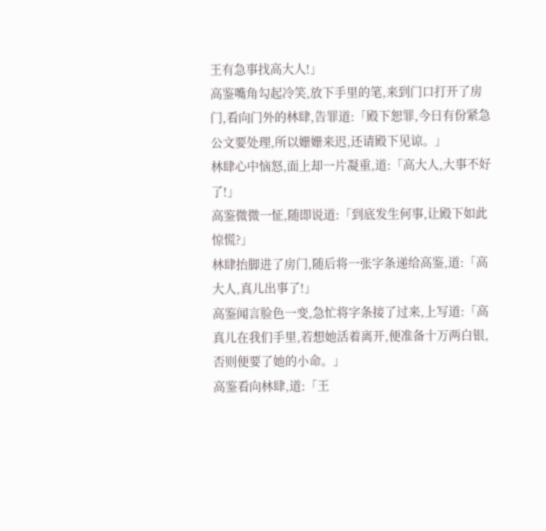王有急事找高大人!」
高鉴嘴角勾起冷笑,放下手里的笔,来到门口打开了房门,看向门外的林肆,告罪道:「殿下恕罪,今日有份紧急公文要处理,所以姗姗来迟,还请殿下见谅。」
林肆心中恼怒,面上却一片凝重,道:「高大人,大事不好了!」
高鉴微微一怔,随即说道:「到底发生何事,让殿下如此惊慌?」
林肆抬脚进了房门,随后将一张字条递给高鉴,道:「高大人,真儿出事了!」
高鉴闻言脸色一变,急忙将字条接了过来,上写道:「高真儿在我们手里,若想她活着离开,便准备十万两白银,否则便要了她的小命。」
高鉴看向林肆,道:「王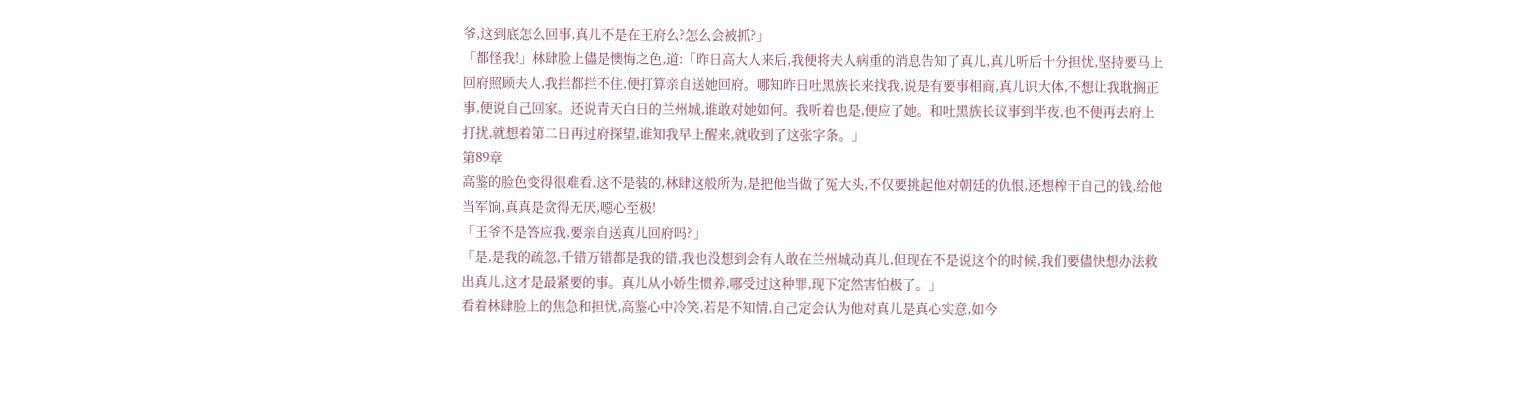爷,这到底怎么回事,真儿不是在王府么?怎么会被抓?」
「都怪我!」林肆脸上儘是懊悔之色,道:「昨日高大人来后,我便将夫人病重的消息告知了真儿,真儿听后十分担忧,坚持要马上回府照顾夫人,我拦都拦不住,便打算亲自送她回府。哪知昨日吐黑族长来找我,说是有要事相商,真儿识大体,不想让我耽搁正事,便说自己回家。还说青天白日的兰州城,谁敢对她如何。我听着也是,便应了她。和吐黑族长议事到半夜,也不便再去府上打扰,就想着第二日再过府探望,谁知我早上醒来,就收到了这张字条。」
第89章
高鉴的脸色变得很难看,这不是装的,林肆这般所为,是把他当做了冤大头,不仅要挑起他对朝廷的仇恨,还想榨干自己的钱,给他当军饷,真真是贪得无厌,噁心至极!
「王爷不是答应我,要亲自送真儿回府吗?」
「是,是我的疏忽,千错万错都是我的错,我也没想到会有人敢在兰州城动真儿,但现在不是说这个的时候,我们要儘快想办法救出真儿,这才是最紧要的事。真儿从小娇生惯养,哪受过这种罪,现下定然害怕极了。」
看着林肆脸上的焦急和担忧,高鉴心中冷笑,若是不知情,自己定会认为他对真儿是真心实意,如今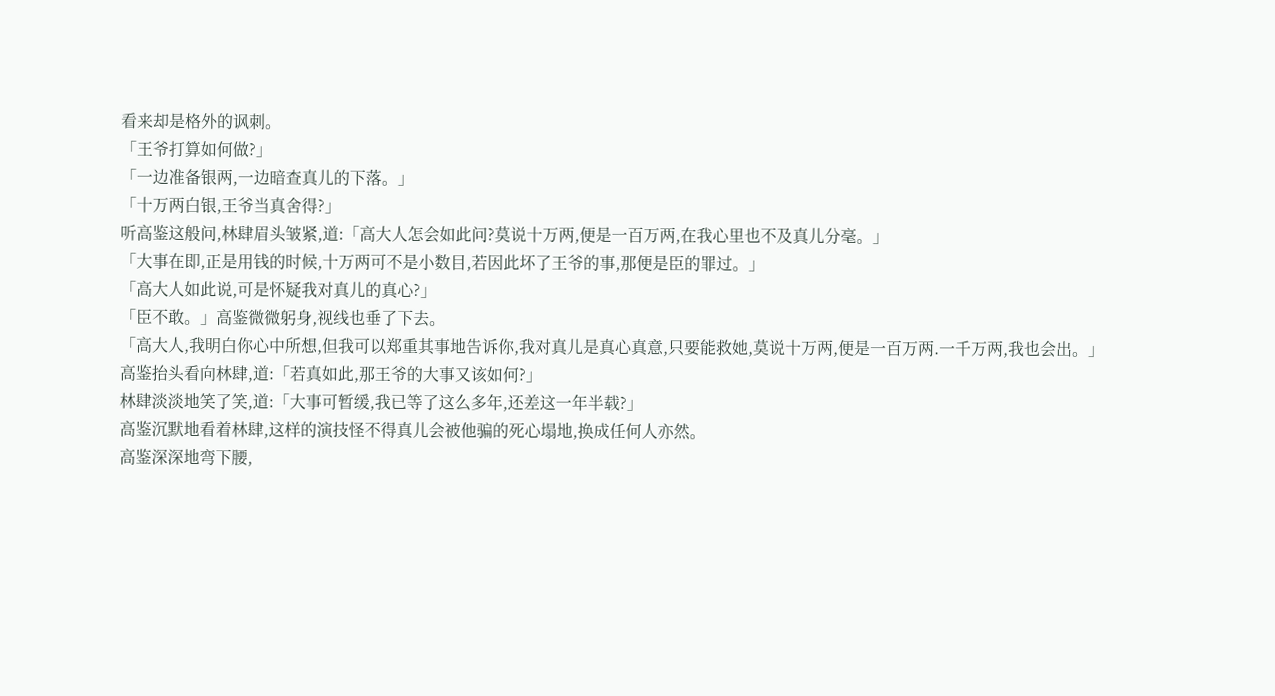看来却是格外的讽刺。
「王爷打算如何做?」
「一边准备银两,一边暗查真儿的下落。」
「十万两白银,王爷当真舍得?」
听高鉴这般问,林肆眉头皱紧,道:「高大人怎会如此问?莫说十万两,便是一百万两,在我心里也不及真儿分毫。」
「大事在即,正是用钱的时候,十万两可不是小数目,若因此坏了王爷的事,那便是臣的罪过。」
「高大人如此说,可是怀疑我对真儿的真心?」
「臣不敢。」高鉴微微躬身,视线也垂了下去。
「高大人,我明白你心中所想,但我可以郑重其事地告诉你,我对真儿是真心真意,只要能救她,莫说十万两,便是一百万两.一千万两,我也会出。」
高鉴抬头看向林肆,道:「若真如此,那王爷的大事又该如何?」
林肆淡淡地笑了笑,道:「大事可暂缓,我已等了这么多年,还差这一年半载?」
高鉴沉默地看着林肆,这样的演技怪不得真儿会被他骗的死心塌地,换成任何人亦然。
高鉴深深地弯下腰,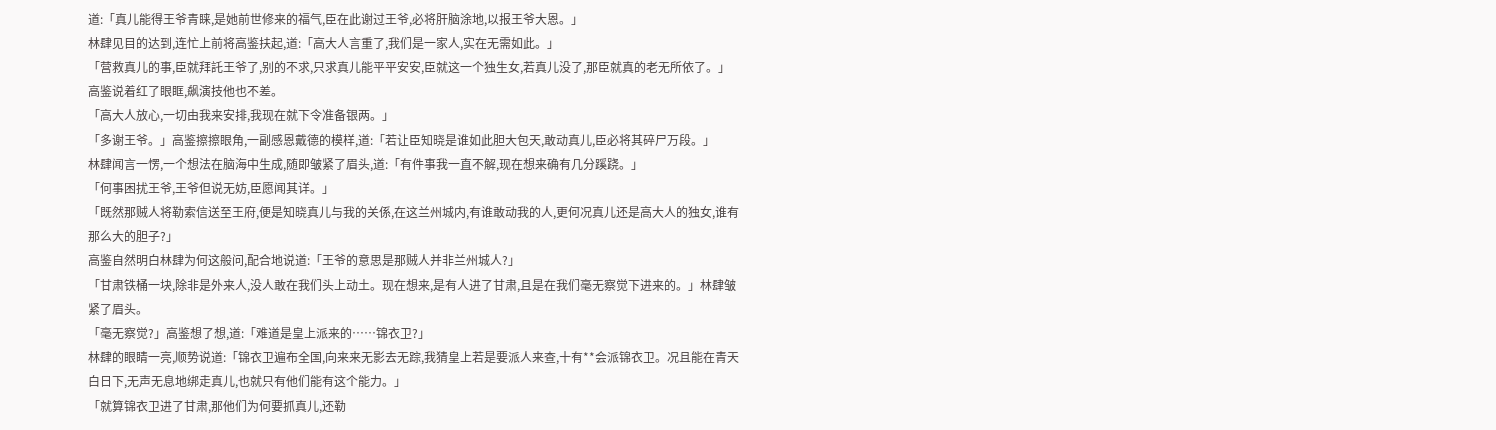道:「真儿能得王爷青睐,是她前世修来的福气,臣在此谢过王爷,必将肝脑涂地,以报王爷大恩。」
林肆见目的达到,连忙上前将高鉴扶起,道:「高大人言重了,我们是一家人,实在无需如此。」
「营救真儿的事,臣就拜託王爷了,别的不求,只求真儿能平平安安,臣就这一个独生女,若真儿没了,那臣就真的老无所依了。」
高鉴说着红了眼眶,飙演技他也不差。
「高大人放心,一切由我来安排,我现在就下令准备银两。」
「多谢王爷。」高鉴擦擦眼角,一副感恩戴德的模样,道:「若让臣知晓是谁如此胆大包天,敢动真儿,臣必将其碎尸万段。」
林肆闻言一愣,一个想法在脑海中生成,随即皱紧了眉头,道:「有件事我一直不解,现在想来确有几分蹊跷。」
「何事困扰王爷,王爷但说无妨,臣愿闻其详。」
「既然那贼人将勒索信送至王府,便是知晓真儿与我的关係,在这兰州城内,有谁敢动我的人,更何况真儿还是高大人的独女,谁有那么大的胆子?」
高鉴自然明白林肆为何这般问,配合地说道:「王爷的意思是那贼人并非兰州城人?」
「甘肃铁桶一块,除非是外来人,没人敢在我们头上动土。现在想来,是有人进了甘肃,且是在我们毫无察觉下进来的。」林肆皱紧了眉头。
「毫无察觉?」高鉴想了想,道:「难道是皇上派来的……锦衣卫?」
林肆的眼睛一亮,顺势说道:「锦衣卫遍布全国,向来来无影去无踪,我猜皇上若是要派人来查,十有**会派锦衣卫。况且能在青天白日下,无声无息地绑走真儿,也就只有他们能有这个能力。」
「就算锦衣卫进了甘肃,那他们为何要抓真儿,还勒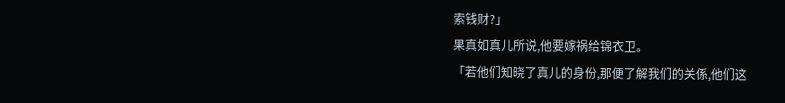索钱财?」
果真如真儿所说,他要嫁祸给锦衣卫。
「若他们知晓了真儿的身份,那便了解我们的关係,他们这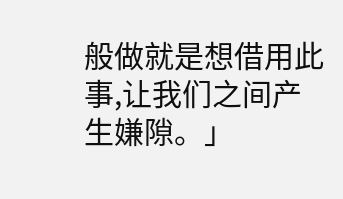般做就是想借用此事,让我们之间产生嫌隙。」